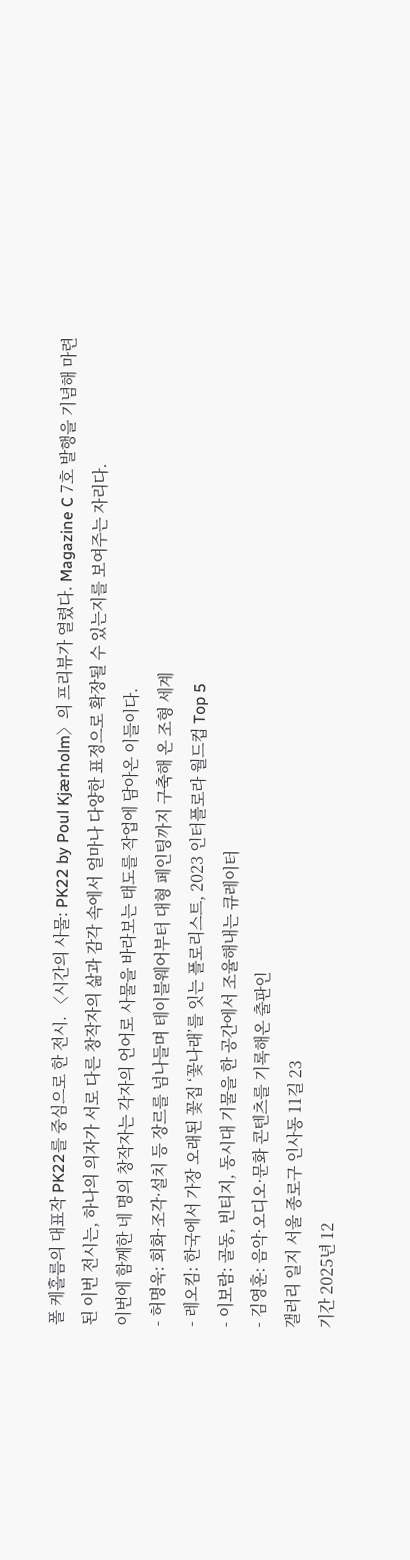폴 케홀름의 대표작 PK22를 중심으로 한 전시. 〈시간의 사물: PK22 by Poul Kjærholm〉의 프리뷰가 열렸다. Magazine C 7호 발행을 기념해 마련된 이번 전시는, 하나의 의자가 서로 다른 창작자의 삶과 감각 속에서 얼마나 다양한 표정으로 확장될 수 있는지를 보여주는 자리다.
이번에 함께한 네 명의 창작자는 각자의 언어로 사물을 바라보는 태도를 작업에 담아온 이들이다.
- 허명욱: 회화·조각·설치 등 장르를 넘나들며 테이블웨어부터 대형 페인팅까지 구축해 온 조형 세계
- 레오킴: 한국에서 가장 오래된 꽃집 ‘꽃나래’를 잇는 플로리스트, 2023 인터플로라 월드컵 Top 5
- 이보람: 골동, 빈티지, 동시대 기물을 한 공간에서 조율해내는 큐레이터
- 김영훈: 음악·오디오·문화 콘텐츠를 기록해온 출판인
갤러리 일지 서울 종로구 인사동 11길 23
기간 2025년 12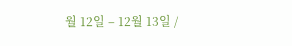월 12일 – 12월 13일 /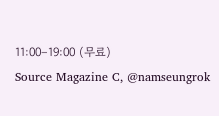11:00–19:00 (무료)
Source Magazine C, @namseungrok